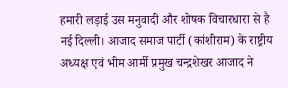हमारी लड़ाई उस मनुवादी और शोषक विचारधारा से है
नई दिल्ली। आजाद समाज पार्टी (कांशीराम) के राष्ट्रीय अध्यक्ष एवं भीम आर्मी प्रमुख चन्द्रशेखर आजाद ने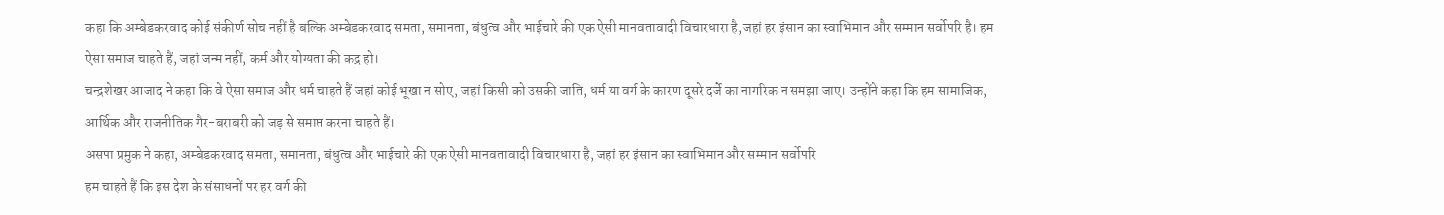कहा कि अम्बेडकरवाद कोई संकीर्ण सोच नहीं है बल्कि अम्बेडकरवाद समता, समानता, बंधुत्व और भाईचारे की एक ऐसी मानवतावादी विचारधारा है,जहां हर इंसान का स्वाभिमान और सम्मान सर्वोपरि है। हम ऐसा समाज चाहते हैं, जहां जन्म नहीं, कर्म और योग्यता की कद्र हो।
चन्द्रशेखर आजाद ने कहा कि वे ऐसा समाज और धर्म चाहते हैं जहां कोई भूखा न सोए, जहां किसी को उसकी जाति, धर्म या वर्ग के कारण दूसरे दर्जे का नागरिक न समझा जाए। उन्होंने कहा कि हम सामाजिक, आर्थिक और राजनीतिक गैर-बराबरी को जड़ से समाप्त करना चाहते हैं।
असपा प्रमुक ने कहा, अम्बेडकरवाद समता, समानता, बंधुत्व और भाईचारे की एक ऐसी मानवतावादी विचारधारा है, जहां हर इंसान का स्वाभिमान और सम्मान सर्वोपरि
हम चाहते हैं कि इस देश के संसाधनों पर हर वर्ग की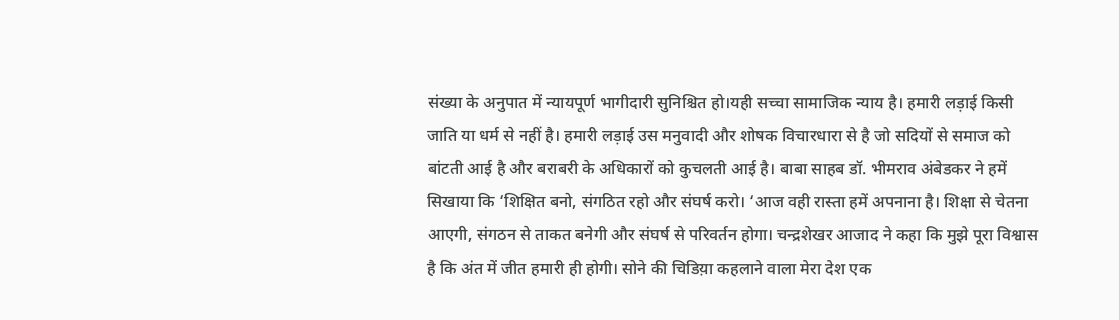संख्या के अनुपात में न्यायपूर्ण भागीदारी सुनिश्चित हो।यही सच्चा सामाजिक न्याय है। हमारी लड़ाई किसी जाति या धर्म से नहीं है। हमारी लड़ाई उस मनुवादी और शोषक विचारधारा से है जो सदियों से समाज को बांटती आई है और बराबरी के अधिकारों को कुचलती आई है। बाबा साहब डॉ. भीमराव अंबेडकर ने हमें सिखाया कि ‘शिक्षित बनो, संगठित रहो और संघर्ष करो। ‘आज वही रास्ता हमें अपनाना है। शिक्षा से चेतना आएगी, संगठन से ताकत बनेगी और संघर्ष से परिवर्तन होगा। चन्द्रशेखर आजाद ने कहा कि मुझे पूरा विश्वास है कि अंत में जीत हमारी ही होगी। सोने की चिडिय़ा कहलाने वाला मेरा देश एक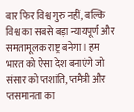बार फिर विश्व गुरु नहीं, बल्कि विश्व का सबसे बड़ा न्यायपूर्ण और समतामूलक राष्ट्र बनेगा। हम भारत को ऐसा देश बनाएंगे जो संसार को प्तशांति, प्तमैत्री और प्तसमानता का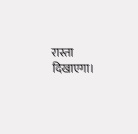रास्ता दिखाएगा।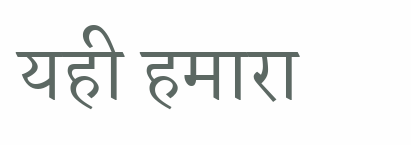यही हमारा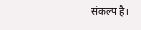संकल्प है।